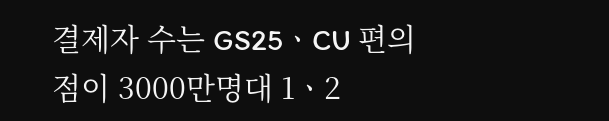결제자 수는 GS25ㆍCU 편의점이 3000만명대 1ㆍ2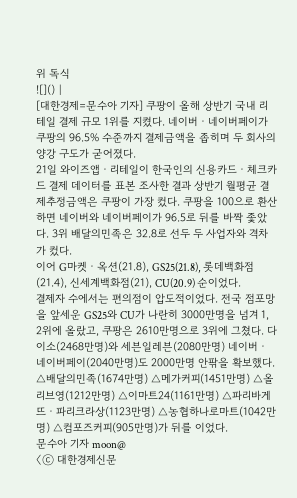위 독식
![]() |
[대한경제=문수아 기자] 쿠팡이 올해 상반기 국내 리테일 결제 규모 1위를 지켰다. 네이버ㆍ네이버페이가 쿠팡의 96.5% 수준까지 결제금액을 좁히며 두 회사의 양강 구도가 굳어졌다.
21일 와이즈앱ㆍ리테일이 한국인의 신용카드ㆍ체크카드 결제 데이터를 표본 조사한 결과 상반기 월평균 결제추정금액은 쿠팡이 가장 컸다. 쿠팡을 100으로 환산하면 네이버와 네이버페이가 96.5로 뒤를 바짝 좇았다. 3위 배달의민족은 32.8로 선두 두 사업자와 격차가 컸다.
이어 G마켓ㆍ옥션(21.8), GS25(21.8), 롯데백화점(21.4), 신세계백화점(21), CU(20.9) 순이었다.
결제자 수에서는 편의점이 압도적이었다. 전국 점포망을 앞세운 GS25와 CU가 나란히 3000만명을 넘겨 1, 2위에 올랐고, 쿠팡은 2610만명으로 3위에 그쳤다. 다이소(2468만명)와 세븐일레븐(2080만명) 네이버ㆍ네이버페이(2040만명)도 2000만명 안팎을 확보했다. △배달의민족(1674만명) △메가커피(1451만명) △올리브영(1212만명) △이마트24(1161만명) △파리바게뜨ㆍ파리크라상(1123만명) △농협하나로마트(1042만명) △컴포즈커피(905만명)가 뒤를 이었다.
문수아 기자 moon@
〈ⓒ 대한경제신문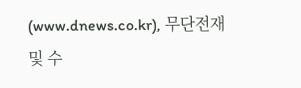(www.dnews.co.kr), 무단전재 및 수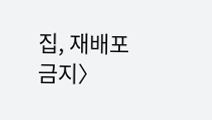집, 재배포금지〉